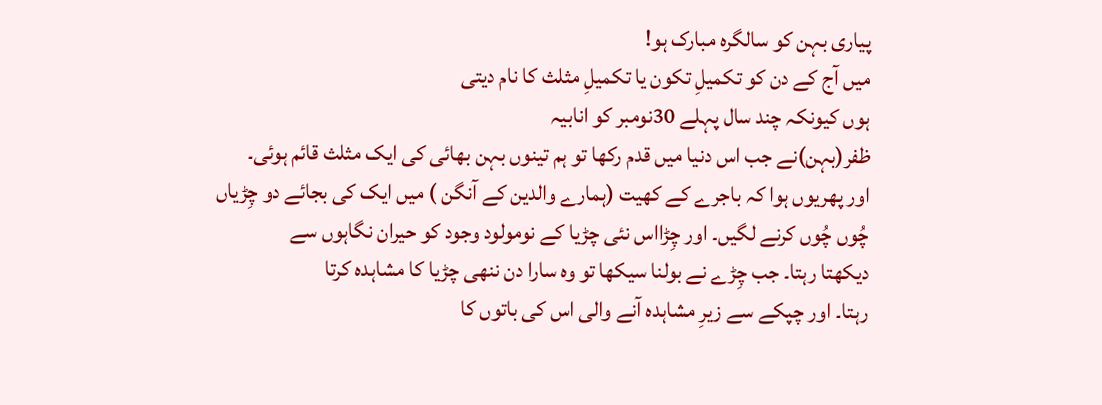پیاری بہن کو سالگرہ مبارک ہو!
میں آج کے دن کو تکمیلِ تکون یا تکمیلِ مثلث کا نام دیتی
ہوں کیونکہ چند سال پہلے 30نومبر کو انابیہ
ظفر(بہن)نے جب اس دنیا میں قدم رکھا تو ہم تینوں بہن بھائی کی ایک مثلث قائم ہوئی۔
اور پھریوں ہوا کہ باجرے کے کھیت (ہمارے والدین کے آنگن ) میں ایک کی بجائے دو چِڑیاں
چُوں چُوں کرنے لگیں۔ اور چِڑااس نئی چڑیا کے نومولود وجود کو حیران نگاہوں سے
دیکھتا رہتا۔ جب چِڑے نے بولنا سیکھا تو وہ سارا دن ننھی چڑیا کا مشاہدہ کرتا
رہتا۔ اور چپکے سے زیرِ مشاہدہ آنے والی اس کی باتوں کا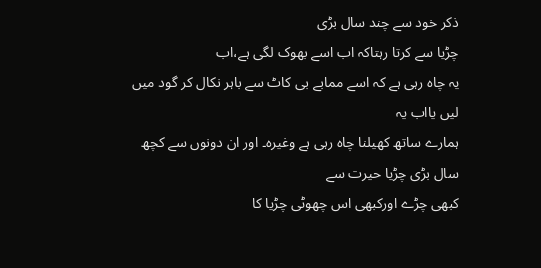ذکر خود سے چند سال بڑی
چڑیا سے کرتا رہتاکہ اب اسے بھوک لگی ہے،اب
یہ چاہ رہی ہے کہ اسے ممابے بی کاٹ سے باہر نکال کر گود میں لیں یااب یہ
ہمارے ساتھ کھیلنا چاہ رہی ہے وغیرہ۔ اور ان دونوں سے کچھ سال بڑی چڑیا حیرت سے
کبھی چڑے اورکبھی اس چھوٹی چڑیا کا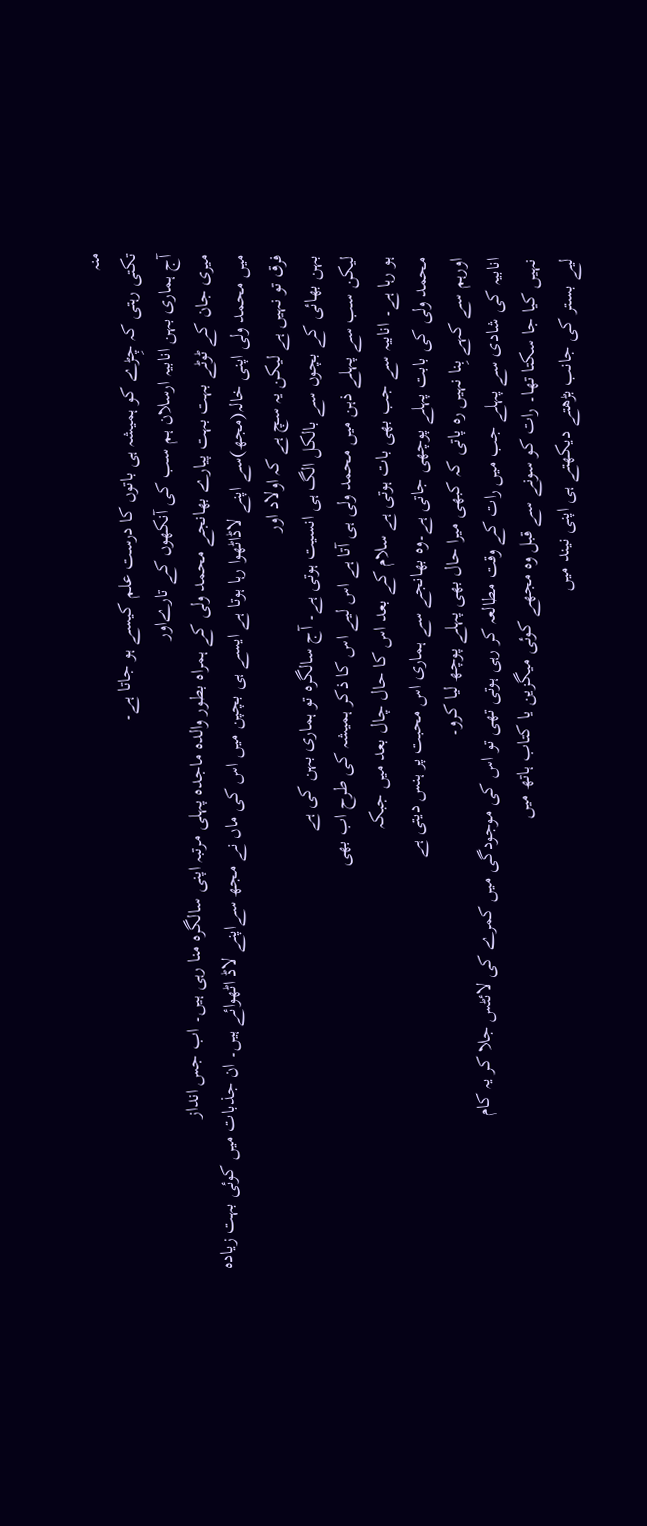منہ
تکتی رہتی کہ چِڑے کو ہمیشہ ہی باتوں کا درست علم کیسے ہو جاتا ہے۔
آج ہماری بہن انابیہ ارسلان ہم سب کی آنکھوں کے تارےاور
میری جان کے ٹوٹے بہت بہت پیارے بھانجے محمد ولی کے ہمراہ بطور والدہ ماجدہ پہلی مرتبہ اپنی سالگرہ منا رہی ہیں۔ اب جس انداز
میں محمد ولی اپنی خالہ(مجھ)سے اپنے لاڈاٹھوا رہا ہوتا ہے ایسے ہی بچپن میں اس کی ماں نے مجھ سےاپنے لاڈ اٹھوائے ہیں۔ ان جذبات میں کوئی بہت زیادہ
فرق تو نہیں ہے لیکن یہ سچ ہے کہ اولاد اور
بہن بھائی کے بچوں سے بالکل الگ ہی انسیت ہوتی ہے۔ آج سالگرہ تو ہماری بہن کی ہے
لیکن سب سے پہلے ذہن میں محمد ولی ہی آتا ہے اس لیے اس کا ذکر ہمیشہ کی طرح اب بھی
ہو رہا ہے۔ انابیہ سے جب بھی بات ہوتی ہے سلام کے بعد اس کا حال چال بعد میں جبکہ
محمد ولی کی بابت پہلے پوچھی جاتی ہے۔وہ بھانجے سے ہماری اس محبت پر ہنس دیتی ہے
اورہم سے کہے بِنا نہیں رہ پاتی کہ کبھی میرا حال بھی پہلے پوچھ لیا کرو۔
انابیہ کی شادی سے پہلے جب میں رات کے وقت مطالعہ کر رہی ہوتی تھی تو اس کی موجودگی میں کمرے کی لائٹس جلا کر یہ کام
نہیں کیا جا سکتا تھا۔ رات کو سونے سے قبل وہ مجھے کوئی میگزین یا کتاب ہاتھ میں
لیے بستر کی جانب بڑھتے دیکھتے ہی اپنی نیند میں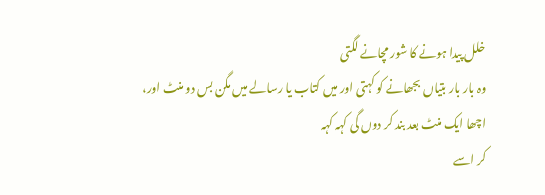خلل پیدا ہونے کا شور مچانے لگتی
وہ بار بار بتیاں بجھانے کو کہتی اور میں کتاب یا رسالے میں مگن بس دو منٹ اور،
اچھا ایک منٹ بعد بند کر دوں گی کہہ کہہ
کر اسے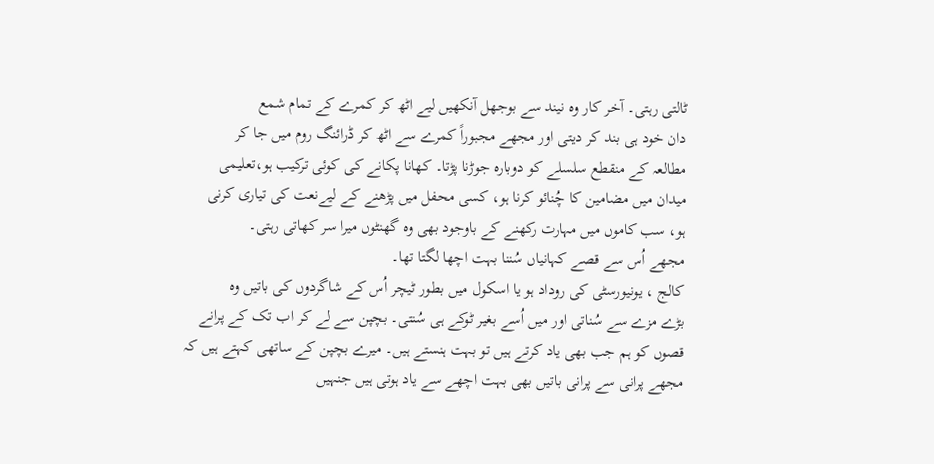ٹالتی رہتی۔ آخر کار وہ نیند سے بوجھل آنکھیں لیے اٹھ کر کمرے کے تمام شمع
دان خود ہی بند کر دیتی اور مجھے مجبوراً کمرے سے اٹھ کر ڈرائنگ روم میں جا کر
مطالعہ کے منقطع سلسلے کو دوبارہ جوڑنا پڑتا۔ کھانا پکانے کی کوئی ترکیب ہو،تعلیمی
میدان میں مضامین کا چُنائو کرنا ہو، کسی محفل میں پڑھنے کے لیےنعت کی تیاری کرنی
ہو، سب کاموں میں مہارت رکھنے کے باوجود بھی وہ گھنٹوں میرا سر کھاتی رہتی۔
مجھے اُس سے قصے کہانیاں سُننا بہت اچھا لگتا تھا۔
کالج ، یونیورسٹی کی روداد ہو یا اسکول میں بطور ٹیچر اُس کے شاگردوں کی باتیں وہ
بڑے مزے سے سُناتی اور میں اُسے بغیر ٹوکے ہی سُنتی۔ بچپن سے لے کر اب تک کے پرانے
قصوں کو ہم جب بھی یاد کرتے ہیں تو بہت ہنستے ہیں۔ میرے بچپن کے ساتھی کہتے ہیں کہ
مجھے پرانی سے پرانی باتیں بھی بہت اچھے سے یاد ہوتی ہیں جنہیں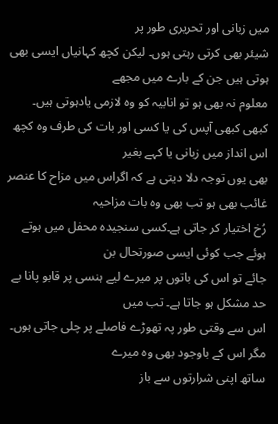میں زبانی اور تحریری طور پر
شیئر بھی کرتی رہتی ہوں۔ لیکن کچھ کہانیاں ایسی بھی ہوتی ہیں جن کے بارے میں مجھے
معلوم نہ بھی ہو تو انابیہ کو وہ لازمی یادہوتی ہیں۔ کبھی کبھی آپس کی یا کسی اور بات کی طرف وہ کچھ اس انداز میں زبانی یا کہے بغیر
بھی یوں توجہ دلا دیتی ہے کہ اگراس میں مزاح کا عنصر غائب بھی ہو تب بھی وہ بات مزاحیہ
رُخ اختیار کر جاتی ہے۔کسی سنجیدہ محفل میں ہوتے ہوئے جب کوئی ایسی صورتحال بن
جائے تو اس کی باتوں پر میرے لیے ہنسی پر قابو پانا بے حد مشکل ہو جاتا ہے۔ تب میں
اس سے وقتی طور پہ تھوڑے فاصلے پر چلی جاتی ہوں۔ مگر اس کے باوجود بھی وہ میرے
ساتھ اپنی شرارتوں سے باز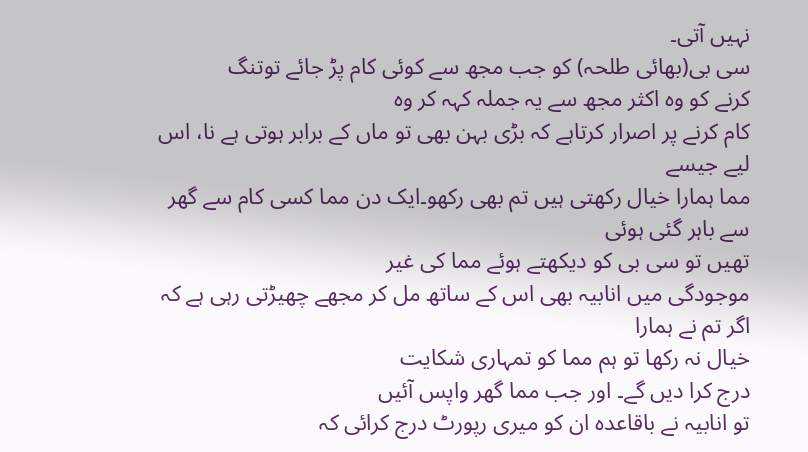نہیں آتی۔
سی بی(بھائی طلحہ) کو جب مجھ سے کوئی کام پڑ جائے توتنگ
کرنے کو وہ اکثر مجھ سے یہ جملہ کہہ کر وہ
کام کرنے پر اصرار کرتاہے کہ بڑی بہن بھی تو ماں کے برابر ہوتی ہے نا، اس لیے جیسے
مما ہمارا خیال رکھتی ہیں تم بھی رکھو۔ایک دن مما کسی کام سے گھر سے باہر گئی ہوئی
تھیں تو سی بی کو دیکھتے ہوئے مما کی غیر
موجودگی میں انابیہ بھی اس کے ساتھ مل کر مجھے چھیڑتی رہی ہے کہ اگر تم نے ہمارا
خیال نہ رکھا تو ہم مما کو تمہاری شکایت
درج کرا دیں گے۔ اور جب مما گھر واپس آئیں
تو انابیہ نے باقاعدہ ان کو میری رپورٹ درج کرائی کہ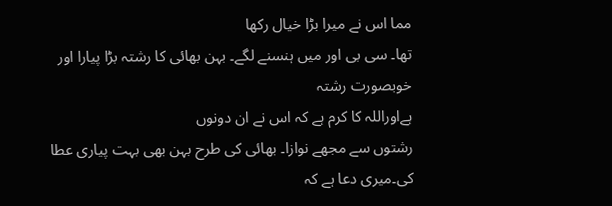مما اس نے میرا بڑا خیال رکھا
تھا۔ سی بی اور میں ہنسنے لگے۔ بہن بھائی کا رشتہ بڑا پیارا اور خوبصورت رشتہ
ہےاوراللہ کا کرم ہے کہ اس نے ان دونوں
رشتوں سے مجھے نوازا۔ بھائی کی طرح بہن بھی بہت پیاری عطا کی۔میری دعا ہے کہ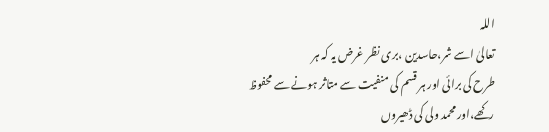اللہ
تعالیٰ اسے شر،حاسدین ،بری نظر غرض یہ کہ ہر
طرح کی برائی اور ہر قسم کی منفیت سے متاثر ہونے سے محفوظ رکھے،اور محمد ولی کی ڈھیروں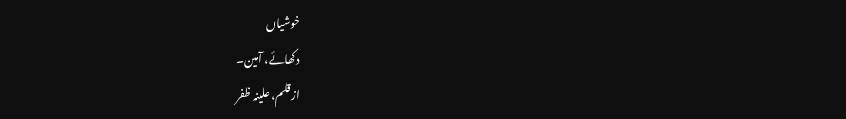خوشیاں
دکھائے، آمین۔
از قلم، علینہ ظفر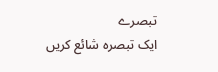تبصرے
ایک تبصرہ شائع کریں